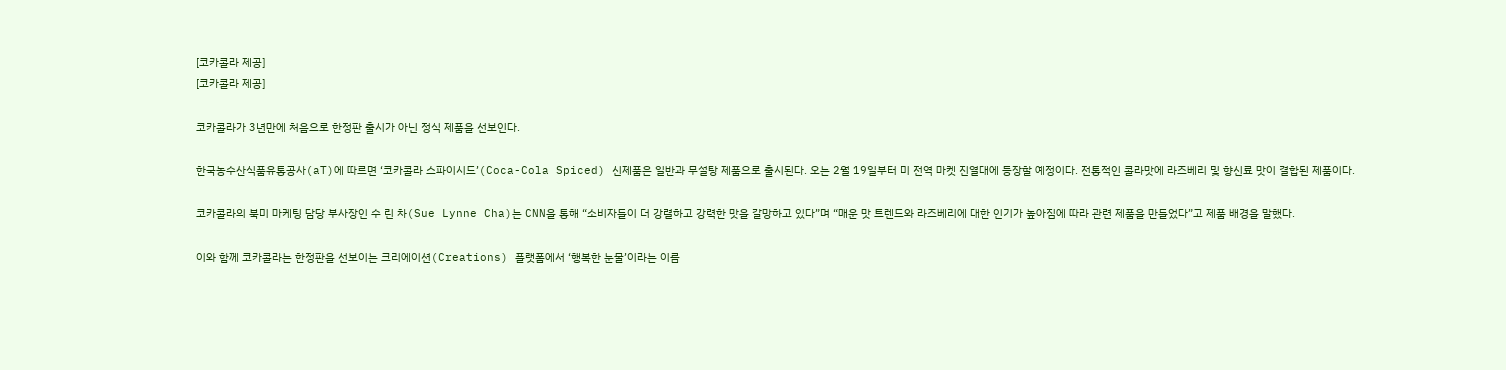[코카콜라 제공]
[코카콜라 제공]

코카콜라가 3년만에 처음으로 한정판 출시가 아닌 정식 제품을 선보인다.

한국농수산식품유통공사(aT)에 따르면 ‘코카콜라 스파이시드’(Coca-Cola Spiced) 신제품은 일반과 무설탕 제품으로 출시된다. 오는 2월 19일부터 미 전역 마켓 진열대에 등장할 예정이다. 전통적인 콜라맛에 라즈베리 및 향신료 맛이 결합된 제품이다.

코카콜라의 북미 마케팅 담당 부사장인 수 린 차(Sue Lynne Cha)는 CNN을 통해 “소비자들이 더 강렬하고 강력한 맛을 갈망하고 있다”며 “매운 맛 트렌드와 라즈베리에 대한 인기가 높아짐에 따라 관련 제품을 만들었다”고 제품 배경을 말했다.

이와 함께 코카콜라는 한정판을 선보이는 크리에이션(Creations) 플랫폼에서 ‘행복한 눈물’이라는 이름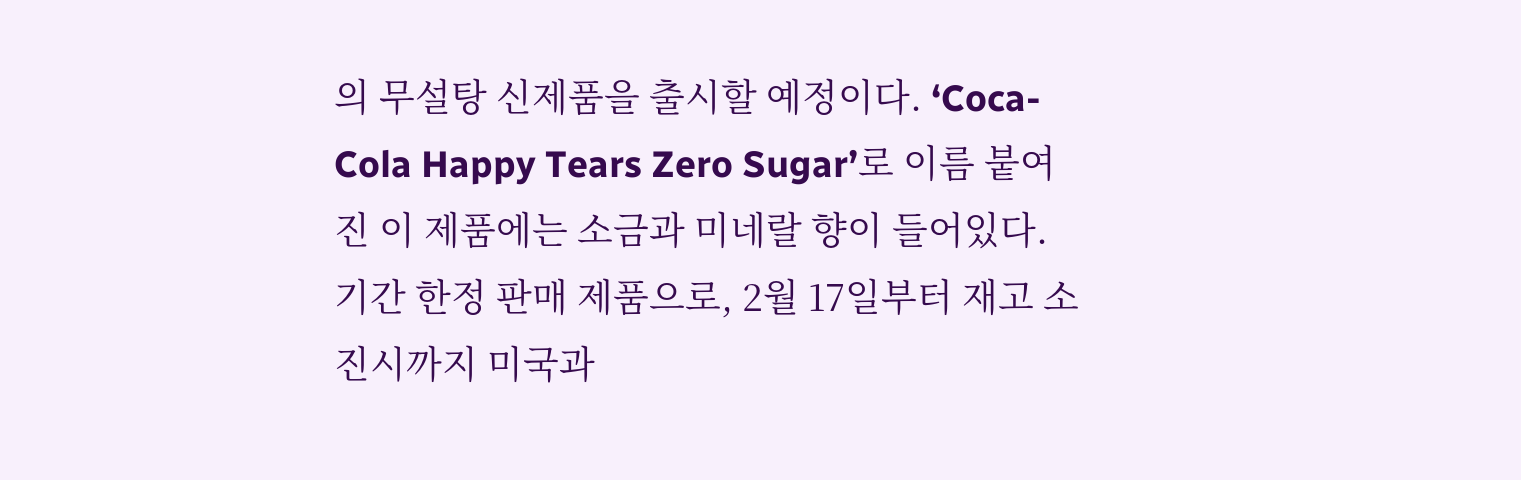의 무설탕 신제품을 출시할 예정이다. ‘Coca-Cola Happy Tears Zero Sugar’로 이름 붙여진 이 제품에는 소금과 미네랄 향이 들어있다. 기간 한정 판매 제품으로, 2월 17일부터 재고 소진시까지 미국과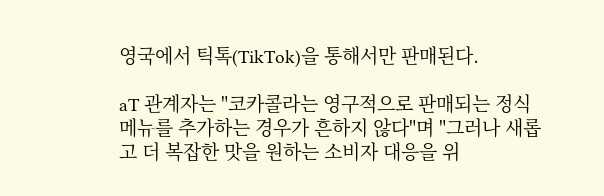영국에서 틱톡(TikTok)을 통해서만 판매된다.

aT 관계자는 "코카콜라는 영구적으로 판매되는 정식 메뉴를 추가하는 경우가 흔하지 않다"며 "그러나 새롭고 더 복잡한 맛을 원하는 소비자 대응을 위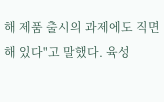해 제품 출시의 과제에도 직면해 있다"고 말했다. 육성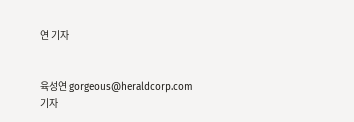연 기자


육성연 gorgeous@heraldcorp.com 기자